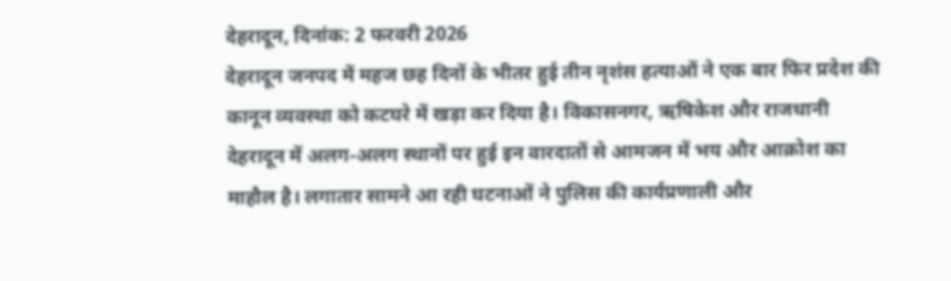देहरादून, दिनांक: 2 फरवरी 2026
देहरादून जनपद में महज छह दिनों के भीतर हुई तीन नृशंस हत्याओं ने एक बार फिर प्रदेश की कानून व्यवस्था को कटघरे में खड़ा कर दिया है। विकासनगर, ऋषिकेश और राजधानी देहरादून में अलग-अलग स्थानों पर हुई इन वारदातों से आमजन में भय और आक्रोश का माहौल है। लगातार सामने आ रही घटनाओं ने पुलिस की कार्यप्रणाली और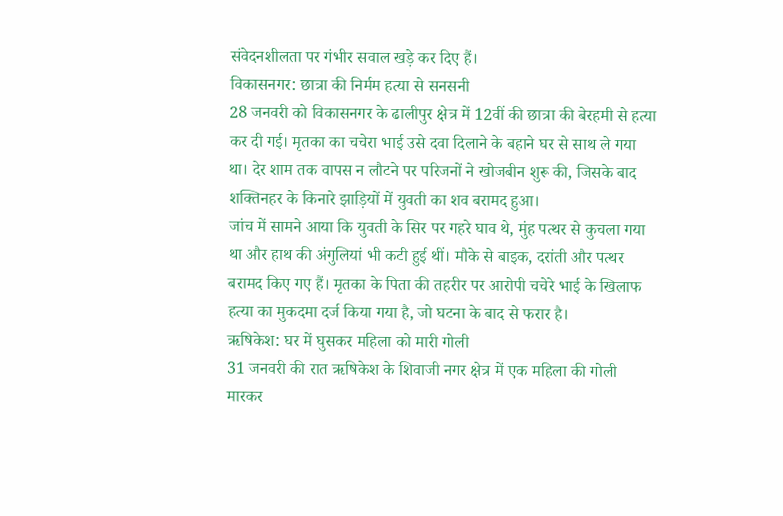संवेदनशीलता पर गंभीर सवाल खड़े कर दिए हैं।
विकासनगर: छात्रा की निर्मम हत्या से सनसनी
28 जनवरी को विकासनगर के ढालीपुर क्षेत्र में 12वीं की छात्रा की बेरहमी से हत्या कर दी गई। मृतका का चचेरा भाई उसे दवा दिलाने के बहाने घर से साथ ले गया था। देर शाम तक वापस न लौटने पर परिजनों ने खोजबीन शुरू की, जिसके बाद शक्तिनहर के किनारे झाड़ियों में युवती का शव बरामद हुआ।
जांच में सामने आया कि युवती के सिर पर गहरे घाव थे, मुंह पत्थर से कुचला गया था और हाथ की अंगुलियां भी कटी हुई थीं। मौके से बाइक, दरांती और पत्थर बरामद किए गए हैं। मृतका के पिता की तहरीर पर आरोपी चचेरे भाई के खिलाफ हत्या का मुकदमा दर्ज किया गया है, जो घटना के बाद से फरार है।
ऋषिकेश: घर में घुसकर महिला को मारी गोली
31 जनवरी की रात ऋषिकेश के शिवाजी नगर क्षेत्र में एक महिला की गोली मारकर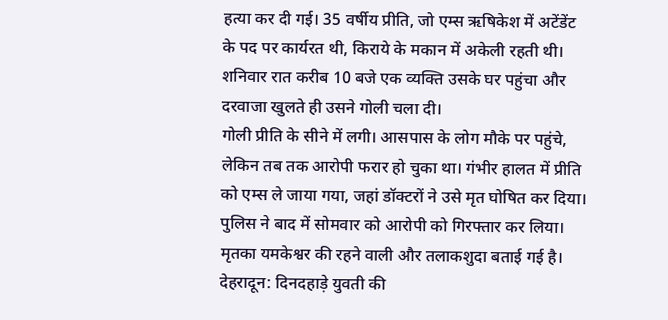हत्या कर दी गई। 35 वर्षीय प्रीति, जो एम्स ऋषिकेश में अटेंडेंट के पद पर कार्यरत थी, किराये के मकान में अकेली रहती थी। शनिवार रात करीब 10 बजे एक व्यक्ति उसके घर पहुंचा और दरवाजा खुलते ही उसने गोली चला दी।
गोली प्रीति के सीने में लगी। आसपास के लोग मौके पर पहुंचे, लेकिन तब तक आरोपी फरार हो चुका था। गंभीर हालत में प्रीति को एम्स ले जाया गया, जहां डॉक्टरों ने उसे मृत घोषित कर दिया। पुलिस ने बाद में सोमवार को आरोपी को गिरफ्तार कर लिया। मृतका यमकेश्वर की रहने वाली और तलाकशुदा बताई गई है।
देहरादून: दिनदहाड़े युवती की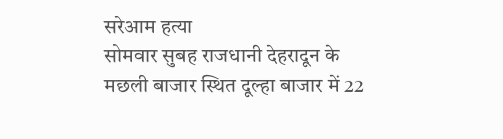सरेआम हत्या
सोमवार सुबह राजधानी देहरादून के मछली बाजार स्थित दूल्हा बाजार में 22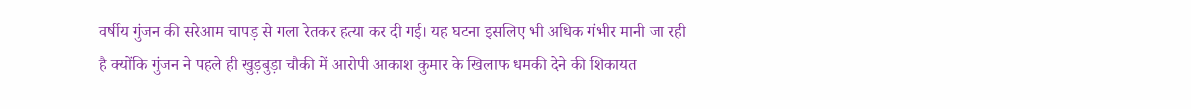वर्षीय गुंजन की सरेआम चापड़ से गला रेतकर हत्या कर दी गई। यह घटना इसलिए भी अधिक गंभीर मानी जा रही है क्योंकि गुंजन ने पहले ही खुड़बुड़ा चौकी में आरोपी आकाश कुमार के खिलाफ धमकी देने की शिकायत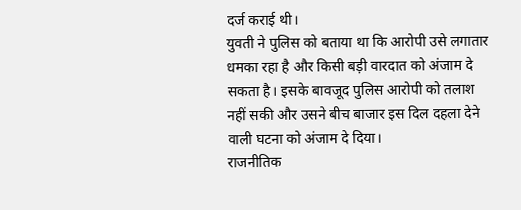दर्ज कराई थी।
युवती ने पुलिस को बताया था कि आरोपी उसे लगातार धमका रहा है और किसी बड़ी वारदात को अंजाम दे सकता है। इसके बावजूद पुलिस आरोपी को तलाश नहीं सकी और उसने बीच बाजार इस दिल दहला देने वाली घटना को अंजाम दे दिया।
राजनीतिक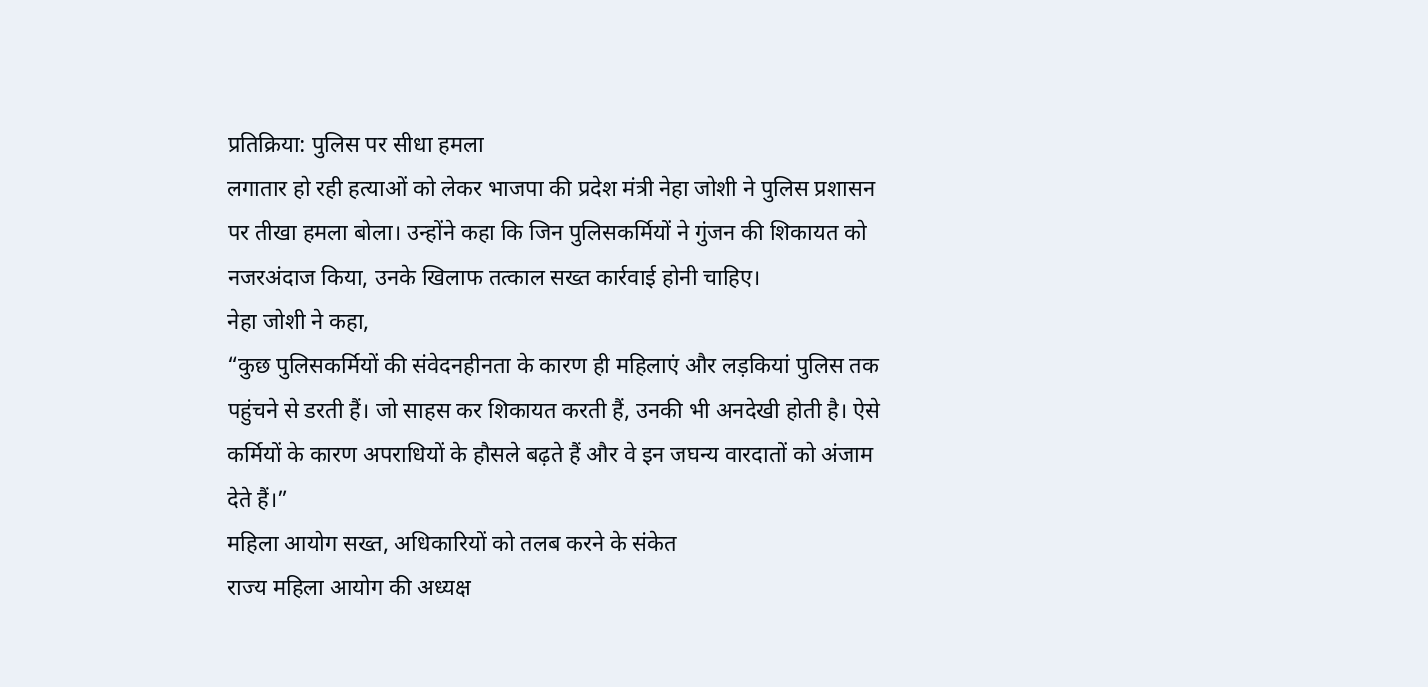प्रतिक्रिया: पुलिस पर सीधा हमला
लगातार हो रही हत्याओं को लेकर भाजपा की प्रदेश मंत्री नेहा जोशी ने पुलिस प्रशासन पर तीखा हमला बोला। उन्होंने कहा कि जिन पुलिसकर्मियों ने गुंजन की शिकायत को नजरअंदाज किया, उनके खिलाफ तत्काल सख्त कार्रवाई होनी चाहिए।
नेहा जोशी ने कहा,
“कुछ पुलिसकर्मियों की संवेदनहीनता के कारण ही महिलाएं और लड़कियां पुलिस तक पहुंचने से डरती हैं। जो साहस कर शिकायत करती हैं, उनकी भी अनदेखी होती है। ऐसे कर्मियों के कारण अपराधियों के हौसले बढ़ते हैं और वे इन जघन्य वारदातों को अंजाम देते हैं।”
महिला आयोग सख्त, अधिकारियों को तलब करने के संकेत
राज्य महिला आयोग की अध्यक्ष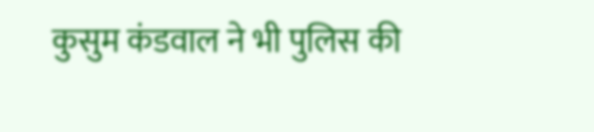कुसुम कंडवाल ने भी पुलिस की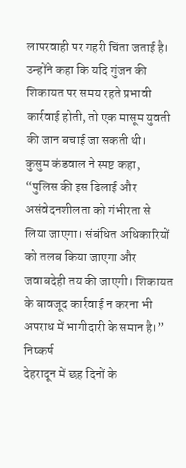लापरवाही पर गहरी चिंता जताई है। उन्होंने कहा कि यदि गुंजन की शिकायत पर समय रहते प्रभावी कार्रवाई होती, तो एक मासूम युवती की जान बचाई जा सकती थी।
कुसुम कंडवाल ने स्पष्ट कहा,
“पुलिस की इस ढिलाई और असंवेदनशीलता को गंभीरता से लिया जाएगा। संबंधित अधिकारियों को तलब किया जाएगा और जवाबदेही तय की जाएगी। शिकायत के बावजूद कार्रवाई न करना भी अपराध में भागीदारी के समान है।”
निष्कर्ष
देहरादून में छह दिनों के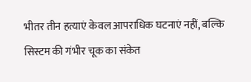भीतर तीन हत्याएं केवल आपराधिक घटनाएं नहीं, बल्कि सिस्टम की गंभीर चूक का संकेत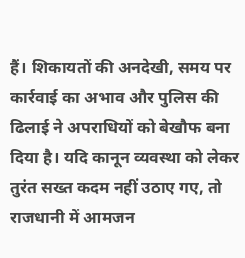हैं। शिकायतों की अनदेखी, समय पर कार्रवाई का अभाव और पुलिस की ढिलाई ने अपराधियों को बेखौफ बना दिया है। यदि कानून व्यवस्था को लेकर तुरंत सख्त कदम नहीं उठाए गए, तो राजधानी में आमजन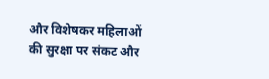और विशेषकर महिलाओं की सुरक्षा पर संकट और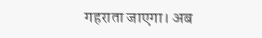गहराता जाएगा। अब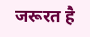जरूरत है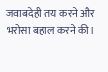जवाबदेही तय करने और भरोसा बहाल करने की।